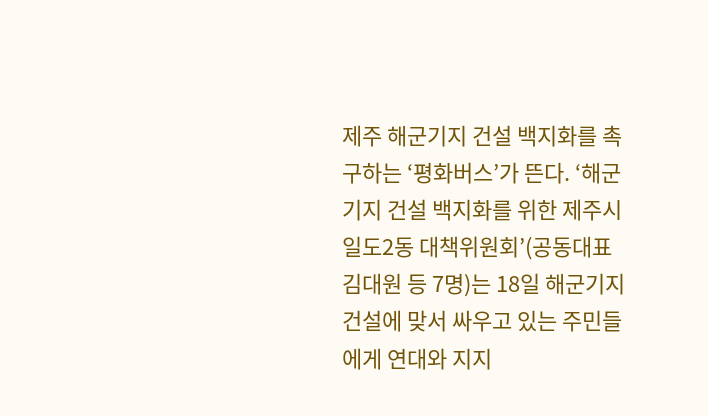제주 해군기지 건설 백지화를 촉구하는 ‘평화버스’가 뜬다. ‘해군기지 건설 백지화를 위한 제주시 일도2동 대책위원회’(공동대표 김대원 등 7명)는 18일 해군기지 건설에 맞서 싸우고 있는 주민들에게 연대와 지지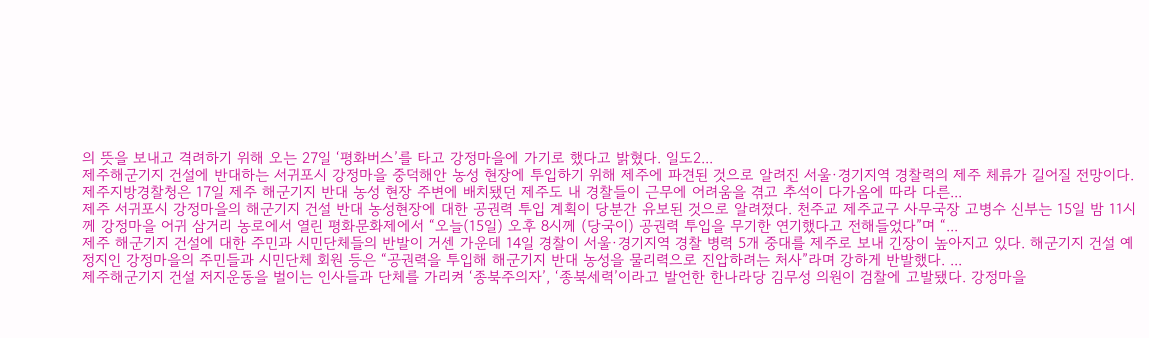의 뜻을 보내고 격려하기 위해 오는 27일 ‘평화버스’를 타고 강정마을에 가기로 했다고 밝혔다. 일도2...
제주해군기지 건설에 반대하는 서귀포시 강정마을 중덕해안 농성 현장에 투입하기 위해 제주에 파견된 것으로 알려진 서울·경기지역 경찰력의 제주 체류가 길어질 전망이다. 제주지방경찰청은 17일 제주 해군기지 반대 농성 현장 주변에 배치됐던 제주도 내 경찰들이 근무에 어려움을 겪고 추석이 다가옴에 따라 다른...
제주 서귀포시 강정마을의 해군기지 건설 반대 농성현장에 대한 공권력 투입 계획이 당분간 유보된 것으로 알려졌다. 천주교 제주교구 사무국장 고병수 신부는 15일 밤 11시께 강정마을 어귀 삼거리 농로에서 열린 평화문화제에서 “오늘(15일) 오후 8시께 (당국이) 공권력 투입을 무기한 연기했다고 전해들었다”며 “...
제주 해군기지 건설에 대한 주민과 시민단체들의 반발이 거센 가운데 14일 경찰이 서울·경기지역 경찰 병력 5개 중대를 제주로 보내 긴장이 높아지고 있다. 해군기지 건설 예정지인 강정마을의 주민들과 시민단체 회원 등은 “공권력을 투입해 해군기지 반대 농성을 물리력으로 진압하려는 처사”라며 강하게 반발했다. ...
제주해군기지 건설 저지운동을 벌이는 인사들과 단체를 가리켜 ‘종북주의자’, ‘종북세력’이라고 발언한 한나라당 김무성 의원이 검찰에 고발됐다. 강정마을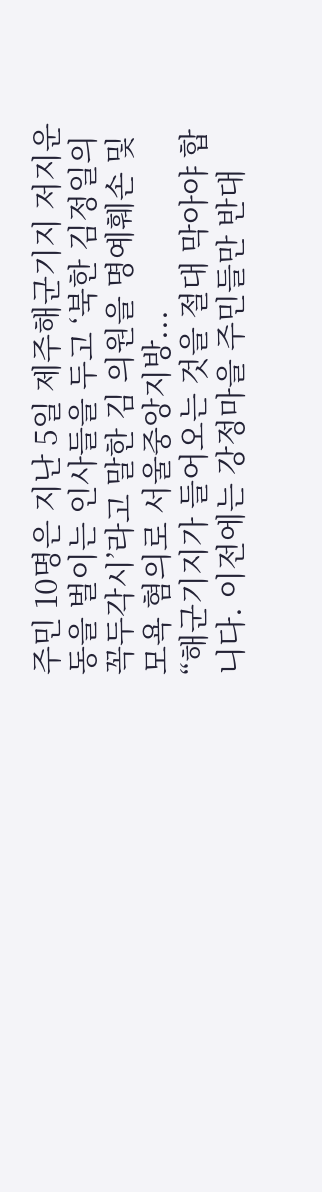주민 10명은 지난 5일 제주해군기지 저지운동을 벌이는 인사들을 두고 ‘북한 김정일의 꼭두각시’라고 말한 김 의원을 명예훼손 및 모욕 혐의로 서울중앙지방...
“해군기지가 들어오는 것을 절대 막아야 합니다. 이전에는 강정마을 주민들만 반대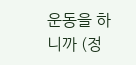운동을 하니까 (정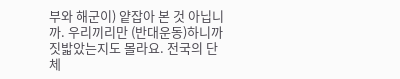부와 해군이) 얕잡아 본 것 아닙니까. 우리끼리만 (반대운동)하니까 짓밟았는지도 몰라요. 전국의 단체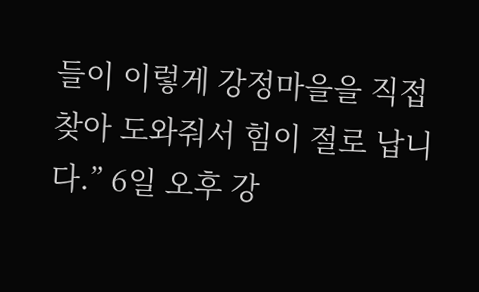들이 이렇게 강정마을을 직접 찾아 도와줘서 힘이 절로 납니다.” 6일 오후 강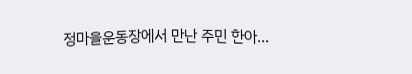정마을운동장에서 만난 주민 한아...